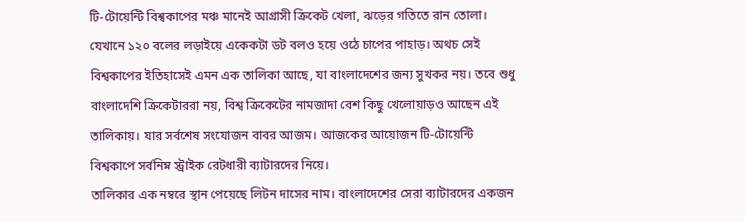টি-টোয়েন্টি বিশ্বকাপের মঞ্চ মানেই আগ্রাসী ক্রিকেট খেলা, ঝড়ের গতিতে রান তোলা। যেখানে ১২০ বলের লড়াইয়ে একেকটা ডট বলও হয়ে ওঠে চাপের পাহাড়। অথচ সেই বিশ্বকাপের ইতিহাসেই এমন এক তালিকা আছে, যা বাংলাদেশের জন্য সুখকর নয়। তবে শুধু বাংলাদেশি ক্রিকেটাররা নয়, বিশ্ব ক্রিকেটের নামজাদা বেশ কিছু খেলোয়াড়ও আছেন এই তালিকায়। যার সর্বশেষ সংযোজন বাবর আজম। আজকের আয়োজন টি-টোয়েন্টি বিশ্বকাপে সর্বনিম্ন স্ট্রাইক রেটধারী ব্যাটারদের নিয়ে।
তালিকার এক নম্বরে স্থান পেয়েছে লিটন দাসের নাম। বাংলাদেশের সেরা ব্যাটারদের একজন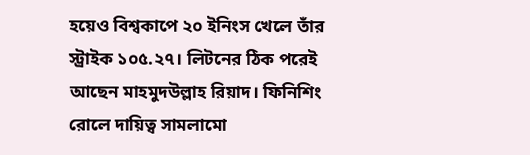হয়েও বিশ্বকাপে ২০ ইনিংস খেলে তাঁর স্ট্রাইক ১০৫.২৭। লিটনের ঠিক পরেই আছেন মাহমুদউল্লাহ রিয়াদ। ফিনিশিং রোলে দায়িত্ব সামলামো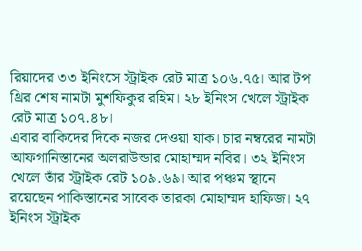রিয়াদের ৩৩ ইনিংসে স্ট্রাইক রেট মাত্র ১০৬.৭৫। আর টপ থ্রির শেষ নামটা মুশফিকুর রহিম। ২৮ ইনিংস খেলে স্ট্রাইক রেট মাত্র ১০৭.৪৮।
এবার বাকিদের দিকে নজর দেওয়া যাক। চার নম্বরের নামটা আফগানিস্তানের অলরাউন্ডার মোহাম্মদ নবির। ৩২ ইনিংস খেলে তাঁর স্ট্রাইক রেট ১০৯.৬৯। আর পঞ্চম স্থানে রয়েছেন পাকিস্তানের সাবেক তারকা মোহাম্মদ হাফিজ। ২৭ ইনিংস স্ট্রাইক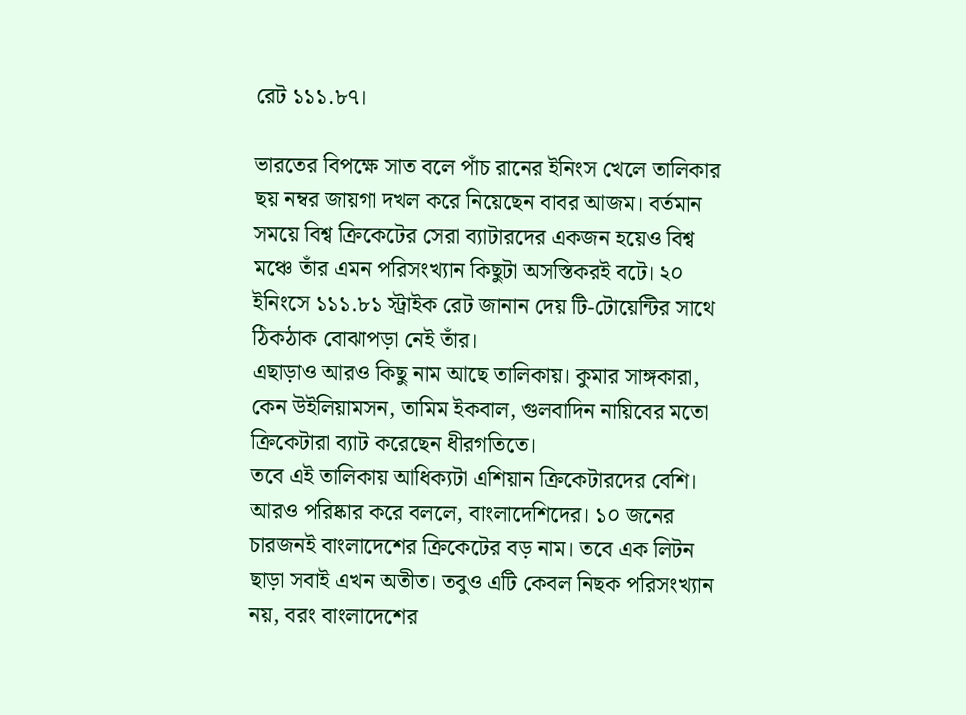রেট ১১১.৮৭।

ভারতের বিপক্ষে সাত বলে পাঁচ রানের ইনিংস খেলে তালিকার ছয় নম্বর জায়গা দখল করে নিয়েছেন বাবর আজম। বর্তমান সময়ে বিশ্ব ক্রিকেটের সেরা ব্যাটারদের একজন হয়েও বিশ্ব মঞ্চে তাঁর এমন পরিসংখ্যান কিছুটা অসস্তিকরই বটে। ২০ ইনিংসে ১১১.৮১ স্ট্রাইক রেট জানান দেয় টি-টোয়েন্টির সাথে ঠিকঠাক বোঝাপড়া নেই তাঁর।
এছাড়াও আরও কিছু নাম আছে তালিকায়। কুমার সাঙ্গকারা, কেন উইলিয়ামসন, তামিম ইকবাল, গুলবাদিন নায়িবের মতো ক্রিকেটারা ব্যাট করেছেন ধীরগতিতে।
তবে এই তালিকায় আধিক্যটা এশিয়ান ক্রিকেটারদের বেশি। আরও পরিষ্কার করে বললে, বাংলাদেশিদের। ১০ জনের চারজনই বাংলাদেশের ক্রিকেটের বড় নাম। তবে এক লিটন ছাড়া সবাই এখন অতীত। তবুও এটি কেবল নিছক পরিসংখ্যান নয়, বরং বাংলাদেশের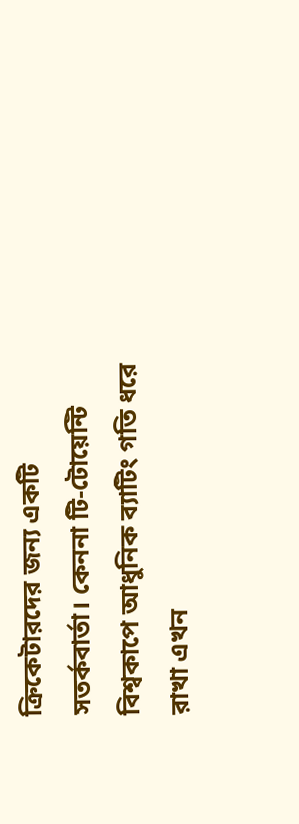ক্রিকেটারদের জন্য একটি সতর্কবার্তা। কেননা টি-টোয়েন্টি বিশ্বকাপে আধুনিক ব্যাটিং গতি ধরে রাখা এখন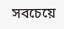সবচেয়ে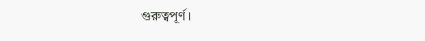গুরুত্বপূর্ণ।